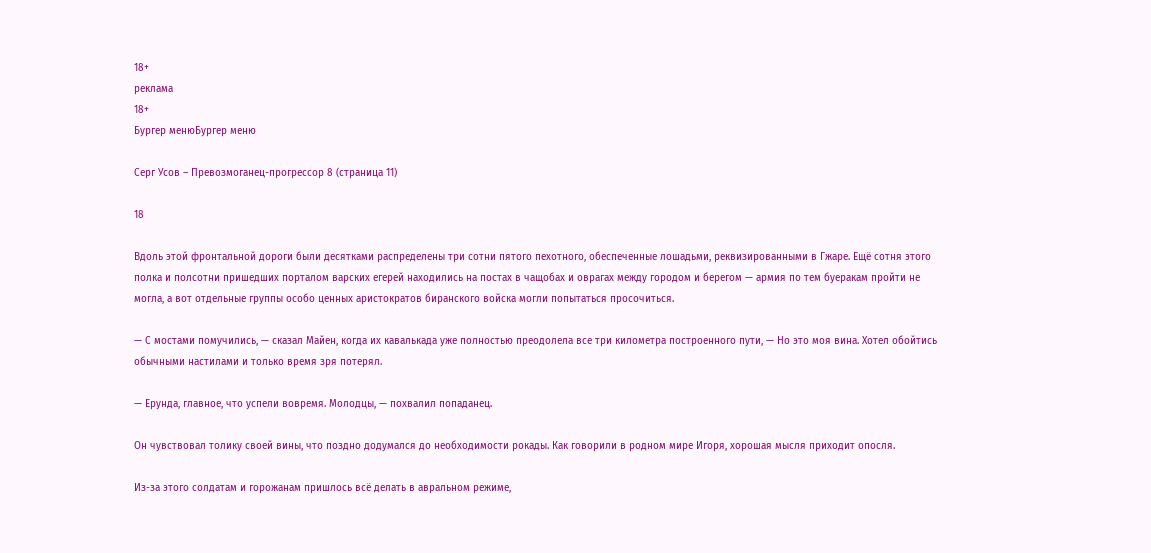18+
реклама
18+
Бургер менюБургер меню

Серг Усов – Превозмоганец-прогрессор 8 (страница 11)

18

Вдоль этой фронтальной дороги были десятками распределены три сотни пятого пехотного, обеспеченные лошадьми, реквизированными в Гжаре. Ещё сотня этого полка и полсотни пришедших порталом варских егерей находились на постах в чащобах и оврагах между городом и берегом — армия по тем буеракам пройти не могла, а вот отдельные группы особо ценных аристократов биранского войска могли попытаться просочиться.

— С мостами помучились, — сказал Майен, когда их кавалькада уже полностью преодолела все три километра построенного пути, — Но это моя вина. Хотел обойтись обычными настилами и только время зря потерял.

— Ерунда, главное, что успели вовремя. Молодцы, — похвалил попаданец.

Он чувствовал толику своей вины, что поздно додумался до необходимости рокады. Как говорили в родном мире Игоря, хорошая мысля приходит опосля.

Из-за этого солдатам и горожанам пришлось всё делать в авральном режиме,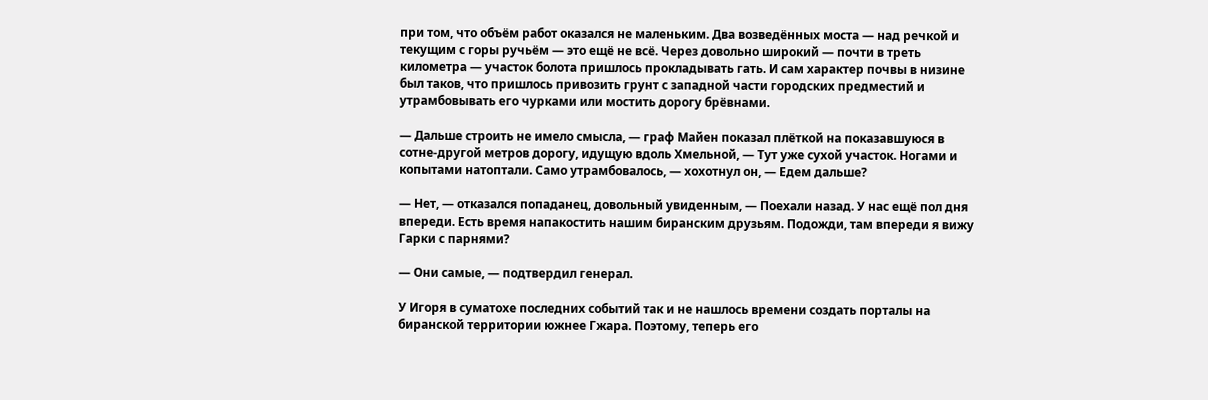при том, что объём работ оказался не маленьким. Два возведённых моста — над речкой и текущим с горы ручьём — это ещё не всё. Через довольно широкий — почти в треть километра — участок болота пришлось прокладывать гать. И сам характер почвы в низине был таков, что пришлось привозить грунт с западной части городских предместий и утрамбовывать его чурками или мостить дорогу брёвнами.

— Дальше строить не имело смысла, — граф Майен показал плёткой на показавшуюся в сотне-другой метров дорогу, идущую вдоль Хмельной, — Тут уже сухой участок. Ногами и копытами натоптали. Само утрамбовалось, — хохотнул он, — Едем дальше?

— Нет, — отказался попаданец, довольный увиденным, — Поехали назад. У нас ещё пол дня впереди. Есть время напакостить нашим биранским друзьям. Подожди, там впереди я вижу Гарки с парнями?

— Они самые, — подтвердил генерал.

У Игоря в суматохе последних событий так и не нашлось времени создать порталы на биранской территории южнее Гжара. Поэтому, теперь его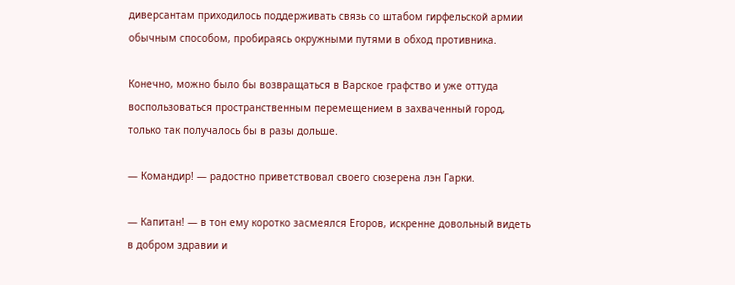диверсантам приходилось поддерживать связь со штабом гирфельской армии обычным способом, пробираясь окружными путями в обход противника.

Конечно, можно было бы возвращаться в Варское графство и уже оттуда воспользоваться пространственным перемещением в захваченный город, только так получалось бы в разы дольше.

— Командир! — радостно приветствовал своего сюзерена лэн Гарки.

— Капитан! — в тон ему коротко засмеялся Егоров, искренне довольный видеть в добром здравии и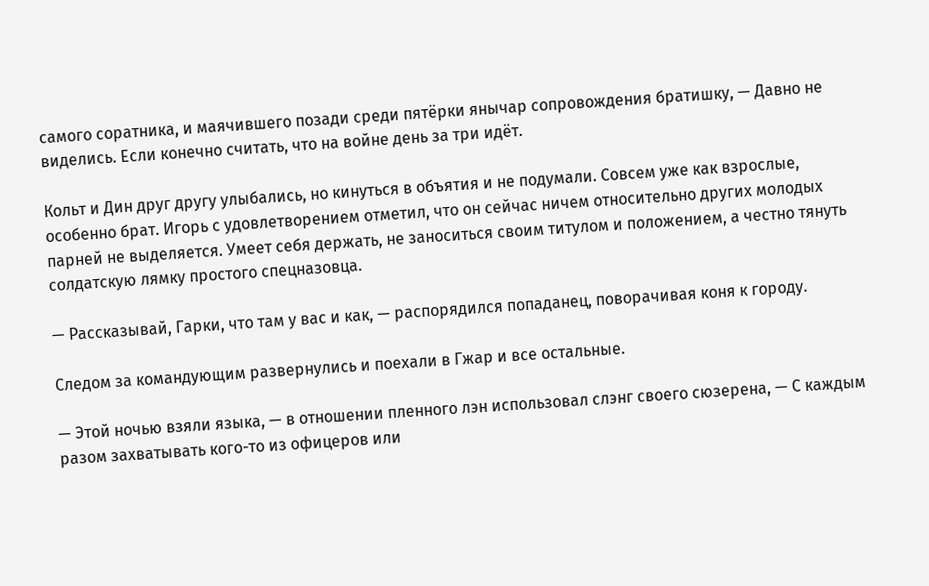самого соратника, и маячившего позади среди пятёрки янычар сопровождения братишку, — Давно не виделись. Если конечно считать, что на войне день за три идёт.

Кольт и Дин друг другу улыбались, но кинуться в объятия и не подумали. Совсем уже как взрослые, особенно брат. Игорь с удовлетворением отметил, что он сейчас ничем относительно других молодых парней не выделяется. Умеет себя держать, не заноситься своим титулом и положением, а честно тянуть солдатскую лямку простого спецназовца.

— Рассказывай, Гарки, что там у вас и как, — распорядился попаданец, поворачивая коня к городу.

Следом за командующим развернулись и поехали в Гжар и все остальные.

— Этой ночью взяли языка, — в отношении пленного лэн использовал слэнг своего сюзерена, — С каждым разом захватывать кого-то из офицеров или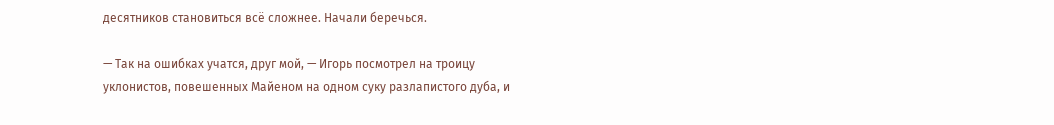десятников становиться всё сложнее. Начали беречься.

— Так на ошибках учатся, друг мой, — Игорь посмотрел на троицу уклонистов, повешенных Майеном на одном суку разлапистого дуба, и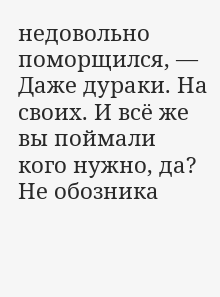недовольно поморщился, — Даже дураки. На своих. И всё же вы поймали кого нужно, да? Не обозника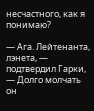несчастного, как я понимаю?

— Ага. Лейтенанта, лэнета, — подтвердил Гарки, — Долго молчать он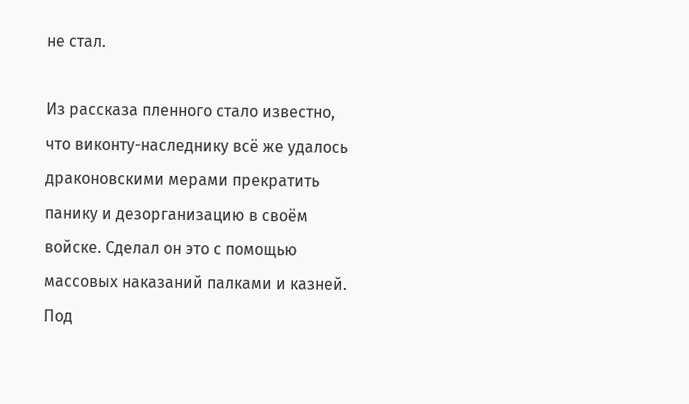не стал.

Из рассказа пленного стало известно, что виконту-наследнику всё же удалось драконовскими мерами прекратить панику и дезорганизацию в своём войске. Сделал он это с помощью массовых наказаний палками и казней. Под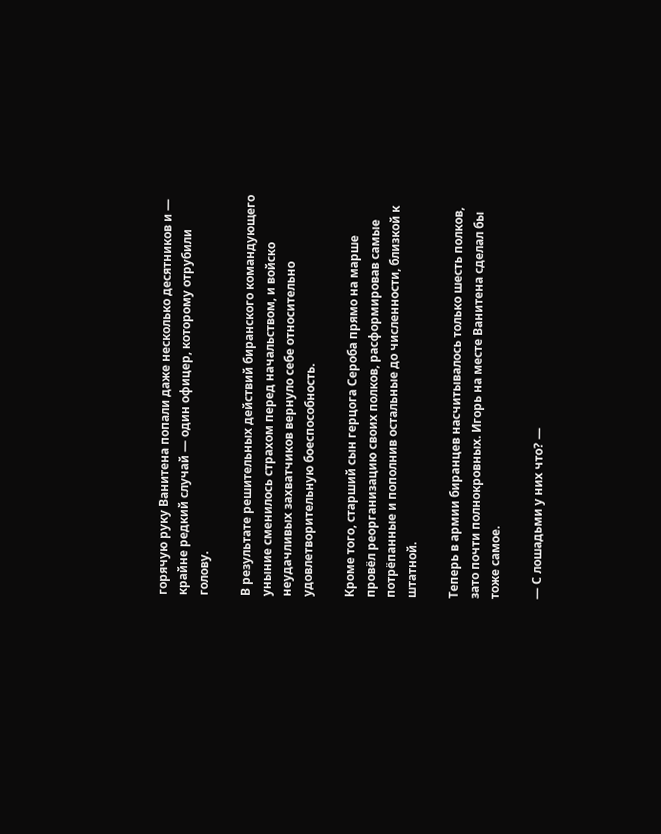горячую руку Ванитена попали даже несколько десятников и — крайне редкий случай — один офицер, которому отрубили голову.

В результате решительных действий биранского командующего уныние сменилось страхом перед начальством, и войско неудачливых захватчиков вернуло себе относительно удовлетворительную боеспособность.

Кроме того, старший сын герцога Сероба прямо на марше провёл реорганизацию своих полков, расформировав самые потрёпанные и пополнив остальные до численности, близкой к штатной.

Теперь в армии биранцев насчитывалось только шесть полков, зато почти полнокровных. Игорь на месте Ванитена сделал бы тоже самое.

— С лошадьми у них что? —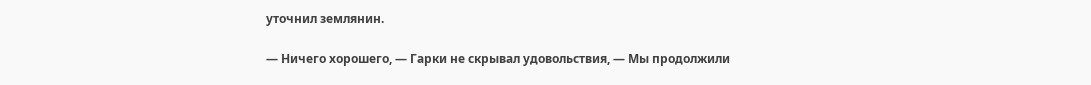уточнил землянин.

— Ничего хорошего, — Гарки не скрывал удовольствия, — Мы продолжили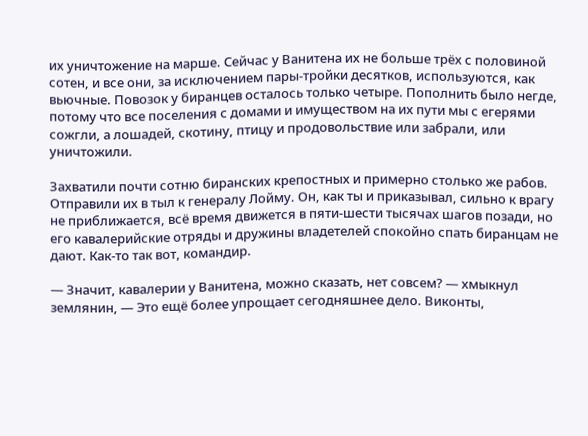их уничтожение на марше. Сейчас у Ванитена их не больше трёх с половиной сотен, и все они, за исключением пары-тройки десятков, используются, как вьючные. Повозок у биранцев осталось только четыре. Пополнить было негде, потому что все поселения с домами и имуществом на их пути мы с егерями сожгли, а лошадей, скотину, птицу и продовольствие или забрали, или уничтожили.

Захватили почти сотню биранских крепостных и примерно столько же рабов. Отправили их в тыл к генералу Лойму. Он, как ты и приказывал, сильно к врагу не приближается, всё время движется в пяти-шести тысячах шагов позади, но его кавалерийские отряды и дружины владетелей спокойно спать биранцам не дают. Как-то так вот, командир.

— Значит, кавалерии у Ванитена, можно сказать, нет совсем? — хмыкнул землянин, — Это ещё более упрощает сегодняшнее дело. Виконты,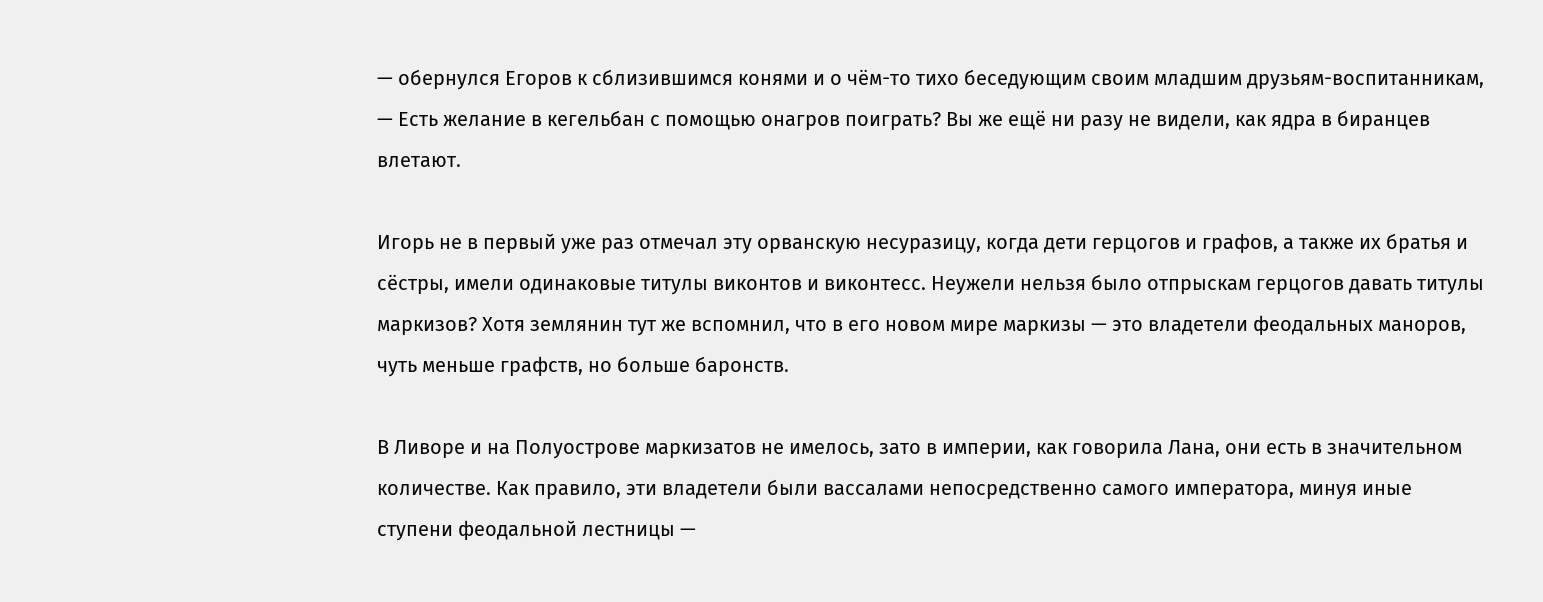— обернулся Егоров к сблизившимся конями и о чём-то тихо беседующим своим младшим друзьям-воспитанникам, — Есть желание в кегельбан с помощью онагров поиграть? Вы же ещё ни разу не видели, как ядра в биранцев влетают.

Игорь не в первый уже раз отмечал эту орванскую несуразицу, когда дети герцогов и графов, а также их братья и сёстры, имели одинаковые титулы виконтов и виконтесс. Неужели нельзя было отпрыскам герцогов давать титулы маркизов? Хотя землянин тут же вспомнил, что в его новом мире маркизы — это владетели феодальных маноров, чуть меньше графств, но больше баронств.

В Ливоре и на Полуострове маркизатов не имелось, зато в империи, как говорила Лана, они есть в значительном количестве. Как правило, эти владетели были вассалами непосредственно самого императора, минуя иные ступени феодальной лестницы —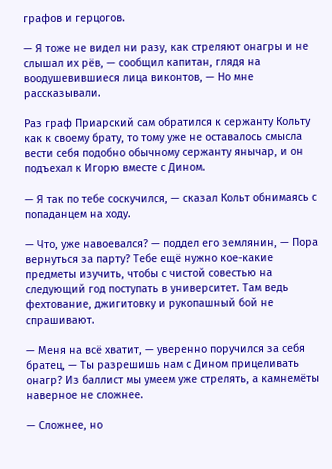графов и герцогов.

— Я тоже не видел ни разу, как стреляют онагры и не слышал их рёв, — сообщил капитан, глядя на воодушевившиеся лица виконтов, — Но мне рассказывали.

Раз граф Приарский сам обратился к сержанту Кольту как к своему брату, то тому уже не оставалось смысла вести себя подобно обычному сержанту янычар, и он подъехал к Игорю вместе с Дином.

— Я так по тебе соскучился, — сказал Кольт обнимаясь с попаданцем на ходу.

— Что, уже навоевался? — поддел его землянин, — Пора вернуться за парту? Тебе ещё нужно кое-какие предметы изучить, чтобы с чистой совестью на следующий год поступать в университет. Там ведь фехтование, джигитовку и рукопашный бой не спрашивают.

— Меня на всё хватит, — уверенно поручился за себя братец, — Ты разрешишь нам с Дином прицеливать онагр? Из баллист мы умеем уже стрелять, а камнемёты наверное не сложнее.

— Сложнее, но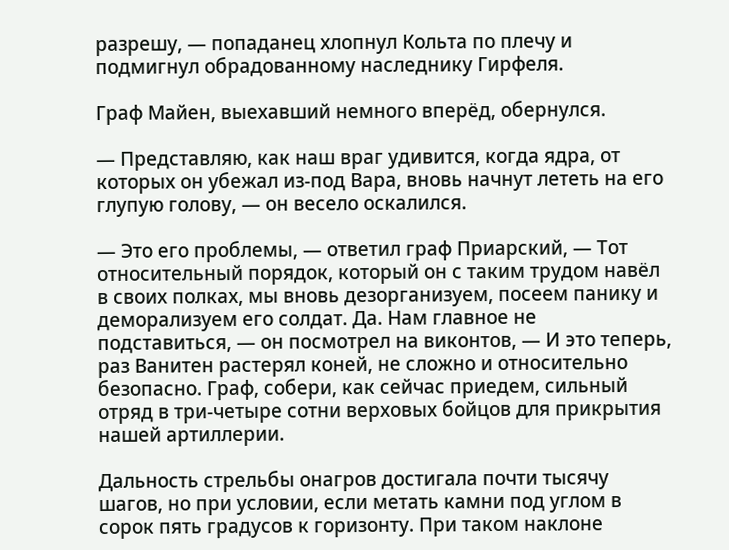разрешу, — попаданец хлопнул Кольта по плечу и подмигнул обрадованному наследнику Гирфеля.

Граф Майен, выехавший немного вперёд, обернулся.

— Представляю, как наш враг удивится, когда ядра, от которых он убежал из-под Вара, вновь начнут лететь на его глупую голову, — он весело оскалился.

— Это его проблемы, — ответил граф Приарский, — Тот относительный порядок, который он с таким трудом навёл в своих полках, мы вновь дезорганизуем, посеем панику и деморализуем его солдат. Да. Нам главное не подставиться, — он посмотрел на виконтов, — И это теперь, раз Ванитен растерял коней, не сложно и относительно безопасно. Граф, собери, как сейчас приедем, сильный отряд в три-четыре сотни верховых бойцов для прикрытия нашей артиллерии.

Дальность стрельбы онагров достигала почти тысячу шагов, но при условии, если метать камни под углом в сорок пять градусов к горизонту. При таком наклоне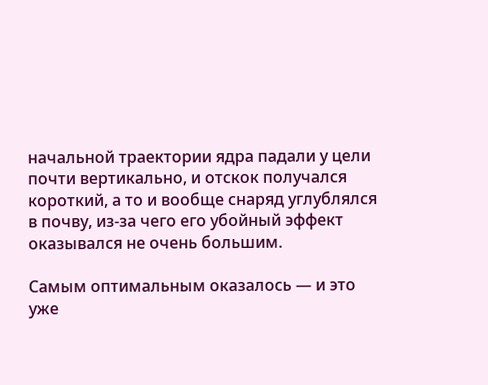начальной траектории ядра падали у цели почти вертикально, и отскок получался короткий, а то и вообще снаряд углублялся в почву, из-за чего его убойный эффект оказывался не очень большим.

Самым оптимальным оказалось — и это уже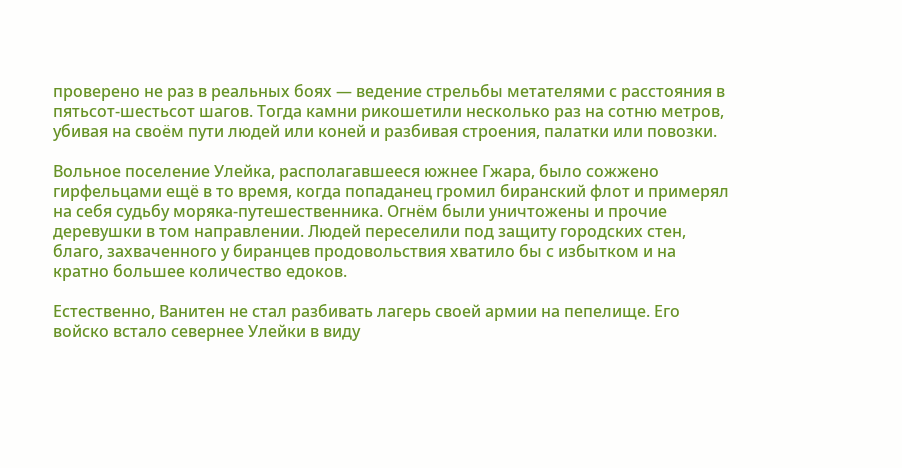проверено не раз в реальных боях — ведение стрельбы метателями с расстояния в пятьсот-шестьсот шагов. Тогда камни рикошетили несколько раз на сотню метров, убивая на своём пути людей или коней и разбивая строения, палатки или повозки.

Вольное поселение Улейка, располагавшееся южнее Гжара, было сожжено гирфельцами ещё в то время, когда попаданец громил биранский флот и примерял на себя судьбу моряка-путешественника. Огнём были уничтожены и прочие деревушки в том направлении. Людей переселили под защиту городских стен, благо, захваченного у биранцев продовольствия хватило бы с избытком и на кратно большее количество едоков.

Естественно, Ванитен не стал разбивать лагерь своей армии на пепелище. Его войско встало севернее Улейки в виду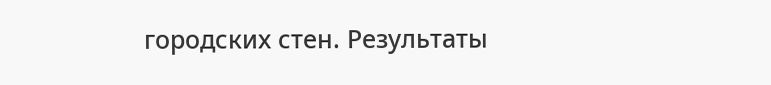городских стен. Результаты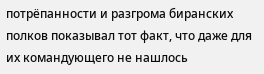потрёпанности и разгрома биранских полков показывал тот факт, что даже для их командующего не нашлось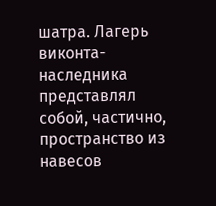шатра. Лагерь виконта-наследника представлял собой, частично, пространство из навесов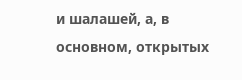и шалашей, а, в основном, открытых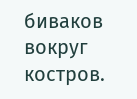биваков вокруг костров.